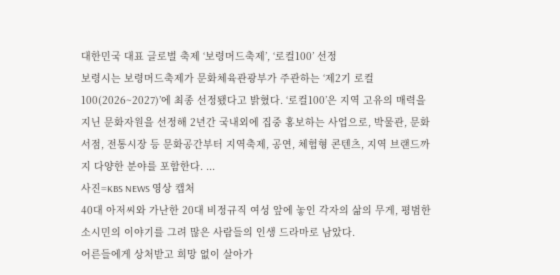대한민국 대표 글로벌 축제 ‘보령머드축제’, ‘로컬100’ 선정
보령시는 보령머드축제가 문화체육관광부가 주관하는 ‘제2기 로컬100(2026~2027)’에 최종 선정됐다고 밝혔다. ‘로컬100’은 지역 고유의 매력을 지닌 문화자원을 선정해 2년간 국내외에 집중 홍보하는 사업으로, 박물관, 문화서점, 전통시장 등 문화공간부터 지역축제, 공연, 체험형 콘텐츠, 지역 브랜드까지 다양한 분야를 포함한다. ...
사진=KBS NEWS 영상 캡처
40대 아저씨와 가난한 20대 비정규직 여성 앞에 놓인 각자의 삶의 무게, 평범한 소시민의 이야기를 그려 많은 사람들의 인생 드라마로 남았다.
어른들에게 상처받고 희망 없이 살아가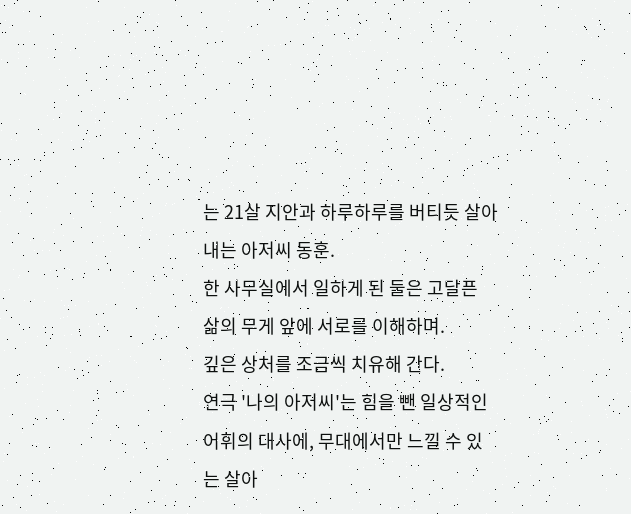는 21살 지안과 하루하루를 버티듯 살아내는 아저씨 동훈.
한 사무실에서 일하게 된 둘은 고달픈 삶의 무게 앞에 서로를 이해하며.
깊은 상처를 조금씩 치유해 간다.
연극 '나의 아저씨'는 힘을 뺀 일상적인 어휘의 대사에, 무대에서만 느낄 수 있는 살아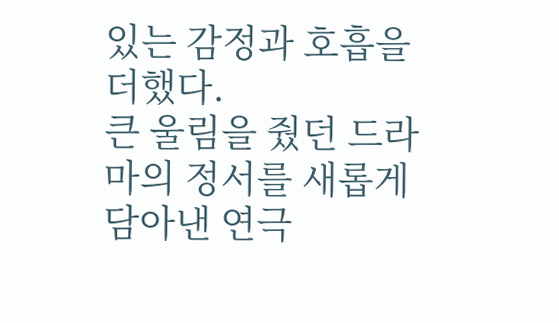있는 감정과 호흡을 더했다.
큰 울림을 줬던 드라마의 정서를 새롭게 담아낸 연극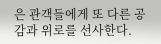은 관객들에게 또 다른 공감과 위로를 선사한다.